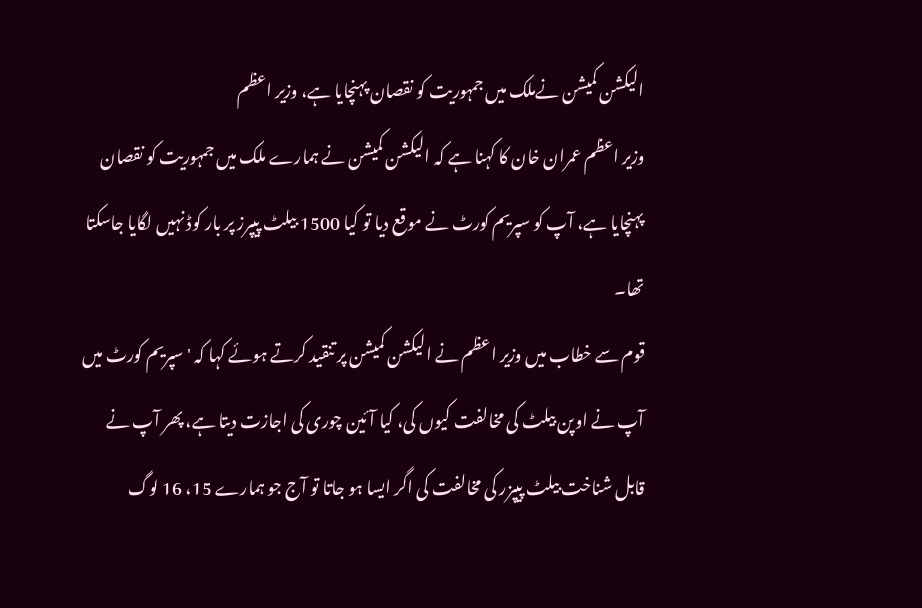الیکشن کمیشن نےملک میں جمہوریت کو نقصان پہنچایا ہے، وزیر اعظم
وزیر اعظم عمران خان کا کہنا ہے کہ الیکشن کمیشن نے ہمارے ملک میں جمہوریت کو نقصان پہنچایا ہے، آپ کو سپریم کورٹ نے موقع دیا تو کیا 1500 بیلٹ پیپرز پر بار کوڈ نہیں لگایا جاسکتا تھا۔
قوم سے خطاب میں وزیر اعظم نے الیکشن کمیشن پر تنقید کرتے ہوئے کہا کہ 'سپریم کورٹ میں آپ نے اوپن بیلٹ کی مخالفت کیوں کی، کیا آئین چوری کی اجازت دیتا ہے، پھر آپ نے قابل شناخت بیلٹ پیپزر کی مخالفت کی اگر ایسا ہو جاتا تو آج جو ہمارے 15، 16 لوگ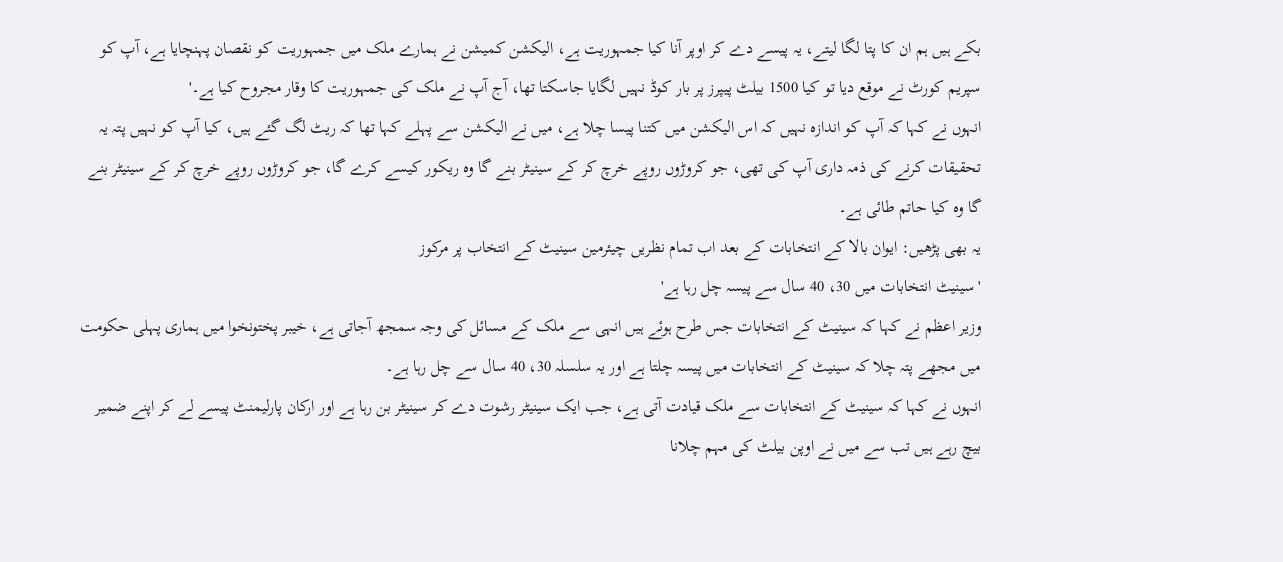بکے ہیں ہم ان کا پتا لگا لیتے، یہ پیسے دے کر اوپر آنا کیا جمہوریت ہے، الیکشن کمیشن نے ہمارے ملک میں جمہوریت کو نقصان پہنچایا ہے، آپ کو سپریم کورٹ نے موقع دیا تو کیا 1500 بیلٹ پیپرز پر بار کوڈ نہیں لگایا جاسکتا تھا، آج آپ نے ملک کی جمہوریت کا وقار مجروح کیا ہے۔'
انہوں نے کہا کہ آپ کو اندازہ نہیں کہ اس الیکشن میں کتنا پیسا چلا ہے، میں نے الیکشن سے پہلے کہا تھا کہ ریٹ لگ گئے ہیں، کیا آپ کو نہیں پتہ یہ تحقیقات کرنے کی ذمہ داری آپ کی تھی، جو کروڑوں روپے خرچ کر کے سینیٹر بنے گا وہ ریکور کیسے کرے گا، جو کروڑوں روپے خرچ کر کے سینیٹر بنے گا وہ کیا حاتم طائی ہے۔
یہ بھی پڑھیں: ایوان بالا کے انتخابات کے بعد اب تمام نظریں چیئرمین سینیٹ کے انتخاب پر مرکوز
'سینیٹ انتخابات میں 30، 40 سال سے پیسہ چل رہا ہے'
وزیر اعظم نے کہا کہ سینیٹ کے انتخابات جس طرح ہوئے ہیں انہی سے ملک کے مسائل کی وجہ سمجھ آجاتی ہے، خیبر پختونخوا میں ہماری پہلی حکومت میں مجھے پتہ چلا کہ سینیٹ کے انتخابات میں پیسہ چلتا ہے اور یہ سلسلہ 30، 40 سال سے چل رہا ہے۔
انہوں نے کہا کہ سینیٹ کے انتخابات سے ملک قیادت آتی ہے، جب ایک سینیٹر رشوت دے کر سینیٹر بن رہا ہے اور ارکان پارلیمنٹ پیسے لے کر اپنے ضمیر بیچ رہے ہیں تب سے میں نے اوپن بیلٹ کی مہم چلانا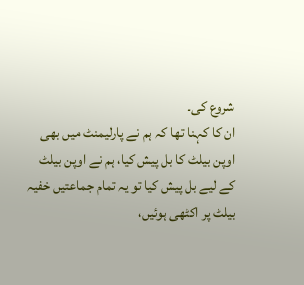شروع کی۔
ان کا کہنا تھا کہ ہم نے پارلیمنٹ میں بھی اوپن بیلٹ کا بل پیش کیا، ہم نے اوپن بیلٹ کے لیے بل پیش کیا تو یہ تمام جماعتیں خفیہ بیلٹ پر اکٹھی ہوئیں،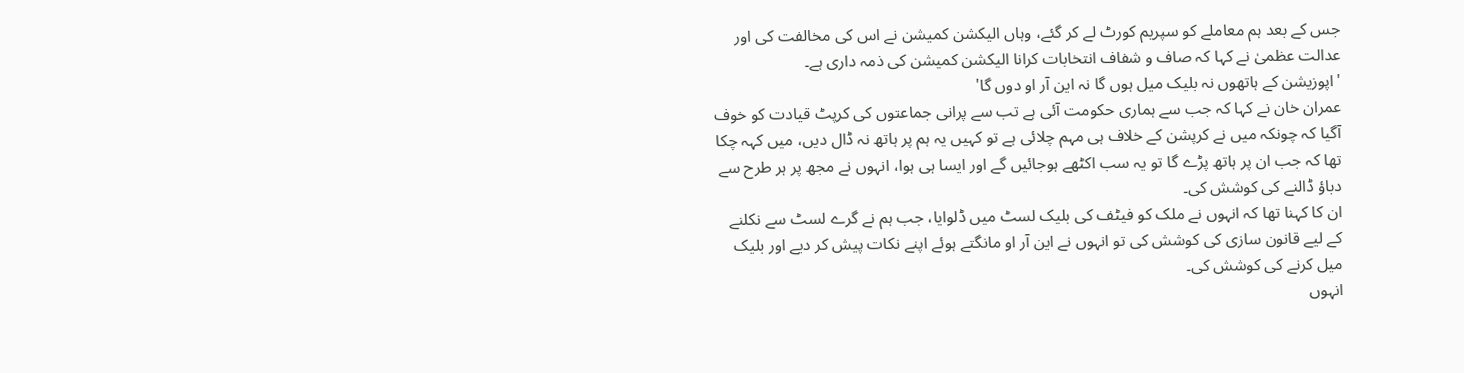جس کے بعد ہم معاملے کو سپریم کورٹ لے کر گئے، وہاں الیکشن کمیشن نے اس کی مخالفت کی اور عدالت عظمیٰ نے کہا کہ صاف و شفاف انتخابات کرانا الیکشن کمیشن کی ذمہ داری ہے۔
'اپوزیشن کے ہاتھوں نہ بلیک میل ہوں گا نہ این آر او دوں گا'
عمران خان نے کہا کہ جب سے ہماری حکومت آئی ہے تب سے پرانی جماعتوں کی کرپٹ قیادت کو خوف آگیا کہ چونکہ میں نے کرپشن کے خلاف ہی مہم چلائی ہے تو کہیں یہ ہم پر ہاتھ نہ ڈال دیں، میں کہہ چکا تھا کہ جب ان پر ہاتھ پڑے گا تو یہ سب اکٹھے ہوجائیں گے اور ایسا ہی ہوا، انہوں نے مجھ پر ہر طرح سے دباؤ ڈالنے کی کوشش کی۔
ان کا کہنا تھا کہ انہوں نے ملک کو فیٹف کی بلیک لسٹ میں ڈلوایا، جب ہم نے گرے لسٹ سے نکلنے کے لیے قانون سازی کی کوشش کی تو انہوں نے این آر او مانگتے ہوئے اپنے نکات پیش کر دیے اور بلیک میل کرنے کی کوشش کی۔
انہوں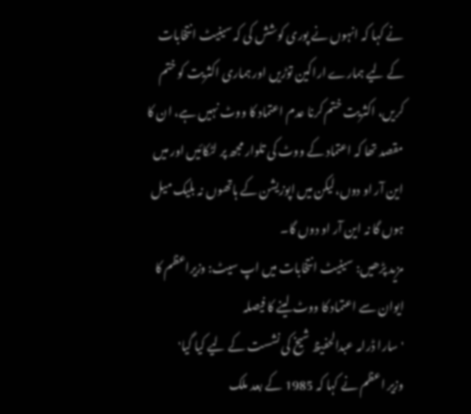نے کہا کہ انہوں نے پوری کوشش کی کہ سینیٹ انتخابات کے لیے ہمارے اراکین توڑیں اور ہماری اکثریت کو ختم کریں، اکثریت ختم کرنا عدم اعتماد کا ووٹ نہیں ہے، ان کا مقصد تھا کہ اعتماد کے ووٹ کی تلوار مجھ پر لٹکائیں اور میں این آر او دوں،لیکن میں اپوزیشن کے ہاتھوں نہ بلیک میل ہوں گا نہ این آر او دوں گا۔
مزید پڑھیں: سینیٹ انتخابات میں اپ سیٹ: وزیراعظم کا ایوان سے اعتماد کا ووٹ لینے کا فیصلہ
'سارا ڈرامہ عبدالحفیظ شیخ کی نشست کے لیے کیا گیا'
وزیر اعظم نے کہا کہ 1985 کے بعد ملک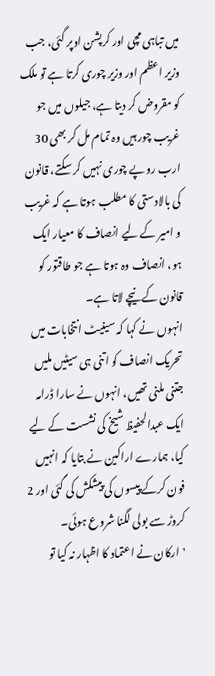میں تباہی مچی اور کرپشن اوپر گئی، جب وزیر اعظم اور وزیر چوری کرتا ہے تو ملک کو مقروض کر دیتا ہے، جیلوں میں جو غریب چور ہیں وہ تمام مل کر بھی 30 ارب روپے چوری نہیں کر سکتے، قانون کی بالادستی کا مطلب ہوتا ہے کہ غریب و امیر کے لیے انصاف کا معیار ایک ہو، انصاف وہ ہوتا ہے جو طاقتور کو قانون کے نیچے لاتا ہے۔
انہوں نے کہا کہ سینیٹ انتخابات میں تحریک انصاف کو اتنی ہی سیٹیں ملیں جتنی ملنی تھیں، انہوں نے سارا ڈرامہ ایک عبدالحفیظ شیخ کی نشست کے لیے کیا، ہمارے اراکین نے بتایا کہ انہیں فون کرکے پیسوں کی پیشکش کی گئی اور 2 کروڑ سے بولی لگنا شروع ہوئی۔
'ارکان نے اعتماد کا اظہار نہ کیا تو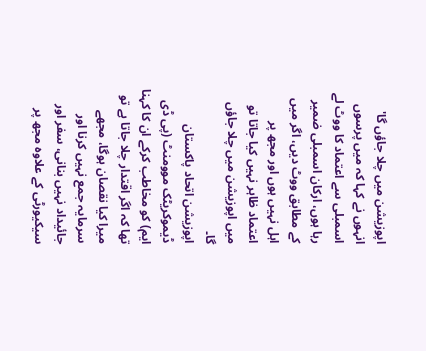اپوزیشن میں چلا جاؤں گا'
انہوں نے کہا کہ میں پرسوں اسمبلی سے اعتماد کا ووٹ لے رہا ہوں، ارکان اسمبلی ضمیر کے مطابق ووٹ دیں، اگر میں اہل نہیں ہوں اور مجھ پر اعتماد ظاہر نہیں کیا جاتا تو میں اپوزیشن میں چلا جاؤں گا۔
اپوزیشن اتحاد پاکستان ڈیموکریٹک موومنٹ (پی ڈی ایم) کو مخاطب کرکے ان کا کہنا تھا کہ اگر اقتدار چلا جاتا ہے تو میرا کیا نقصان ہوگا، مجھے سرمایہ جمع نہیں کرنا اور جائیداد نہیں بنانی، سفر اور سیکیورٹی کے علاوہ مجھ پر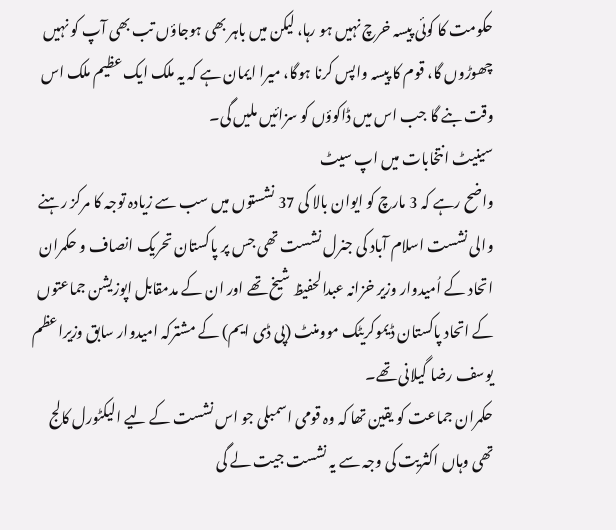حکومت کا کوئی پیسہ خرچ نہیں ہو رہا، لیکن میں باہر بھی ہوجاؤں تب بھی آپ کو نہیں چھوڑوں گا، قوم کا پیسہ واپس کرنا ہوگا، میرا ایمان ہے کہ یہ ملک ایک عظیم ملک اس وقت بنے گا جب اس میں ڈاکوؤں کو سزائیں ملیں گی۔
سینیٹ انتخابات میں اپ سیٹ
واضح رہے کہ 3 مارچ کو ایوان بالا کی 37 نشستوں میں سب سے زیادہ توجہ کا مرکز رہنے والی نشست اسلام آباد کی جنرل نشست تھی جس پر پاکستان تحریک انصاف و حکمران اتحاد کے اُمیدوار وزیر خزانہ عبدالحفیظ شیخ تھے اور ان کے مدمقابل اپوزیشن جماعتوں کے اتحاد پاکستان ڈیموکریٹک موومنٹ (پی ڈی ایم) کے مشترکہ امیدوار سابق وزیراعظم یوسف رضا گیلانی تھے۔
حکمران جماعت کو یقین تھا کہ وہ قومی اسمبلی جو اس نشست کے لیے الیکٹورل کالج تھی وہاں اکثریت کی وجہ سے یہ نشست جیت لے گی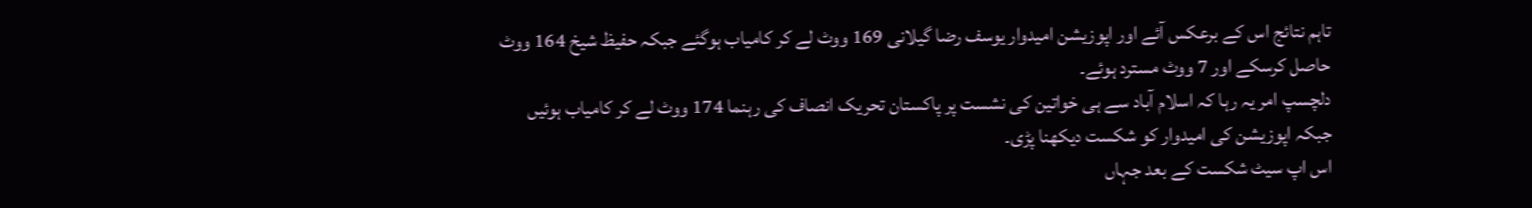تاہم نتائج اس کے برعکس آئے اور اپوزیشن امیدوار یوسف رضا گیلانی 169 ووٹ لے کر کامیاب ہوگئے جبکہ حفیظ شیخ 164 ووٹ حاصل کرسکے اور 7 ووٹ مسترد ہوئے۔
دلچسپ امر یہ رہا کہ اسلام آباد سے ہی خواتین کی نشست پر پاکستان تحریک انصاف کی رہنما 174 ووٹ لے کر کامیاب ہوئیں جبکہ اپوزیشن کی امیدوار کو شکست دیکھنا پڑی۔
اس اپ سیٹ شکست کے بعد جہاں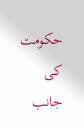حکومت کی جانب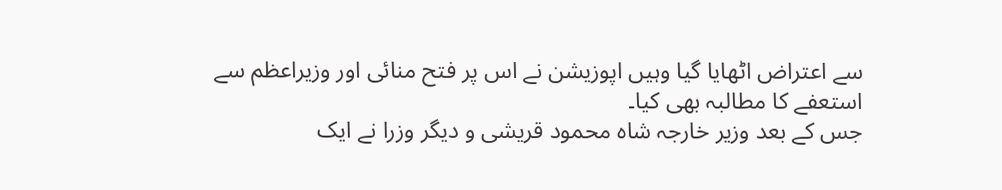سے اعتراض اٹھایا گیا وہیں اپوزیشن نے اس پر فتح منائی اور وزیراعظم سے استعفے کا مطالبہ بھی کیا۔
جس کے بعد وزیر خارجہ شاہ محمود قریشی و دیگر وزرا نے ایک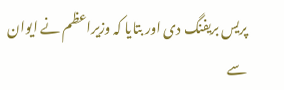پریس بریفنگ دی اور بتایا کہ وزیراعظم نے ایوان سے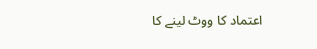اعتماد کا ووٹ لینے کا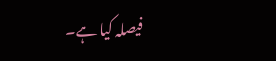فیصلہ کیا ہے۔